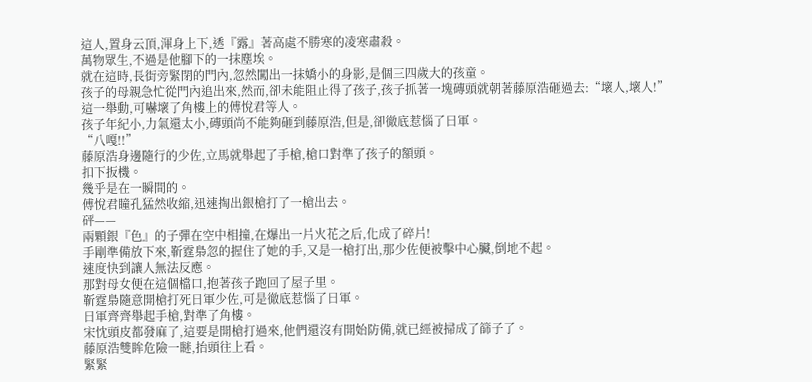這人,置身云頂,渾身上下,透『露』著高處不勝寒的凌寒肅殺。
萬物眾生,不過是他腳下的一抹塵埃。
就在這時,長街旁緊閉的門內,忽然闖出一抹嬌小的身影,是個三四歲大的孩童。
孩子的母親急忙從門內追出來,然而,卻未能阻止得了孩子,孩子抓著一塊磚頭就朝著藤原浩砸過去:“壞人,壞人!”
這一舉動,可嚇壞了角樓上的傅悅君等人。
孩子年紀小,力氣還太小,磚頭尚不能夠砸到藤原浩,但是,卻徹底惹惱了日軍。
“八嘎!!”
藤原浩身邊隨行的少佐,立馬就舉起了手槍,槍口對準了孩子的額頭。
扣下扳機。
幾乎是在一瞬間的。
傅悅君瞳孔猛然收縮,迅速掏出銀槍打了一槍出去。
砰——
兩顆銀『色』的子彈在空中相撞,在爆出一片火花之后,化成了碎片!
手剛準備放下來,靳霆梟忽的握住了她的手,又是一槍打出,那少佐便被擊中心臟,倒地不起。
速度快到讓人無法反應。
那對母女便在這個檔口,抱著孩子跑回了屋子里。
靳霆梟隨意開槍打死日軍少佐,可是徹底惹惱了日軍。
日軍齊齊舉起手槍,對準了角樓。
宋忱頭皮都發麻了,這要是開槍打過來,他們還沒有開始防備,就已經被掃成了篩子了。
藤原浩雙眸危險一瞇,抬頭往上看。
緊緊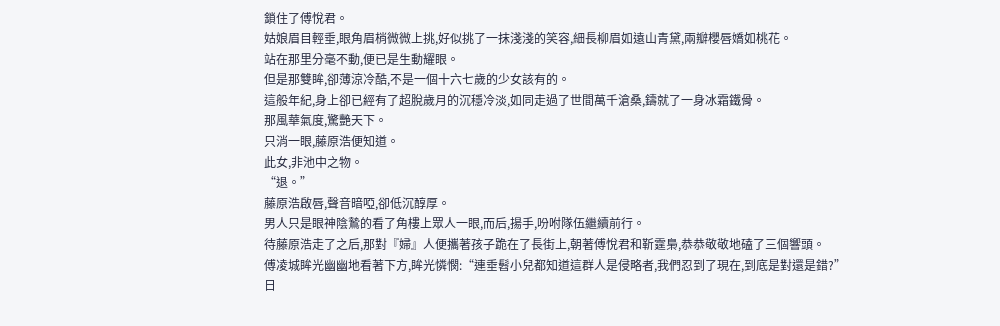鎖住了傅悅君。
姑娘眉目輕垂,眼角眉梢微微上挑,好似挑了一抹淺淺的笑容,細長柳眉如遠山青黛,兩瓣櫻唇嬌如桃花。
站在那里分毫不動,便已是生動耀眼。
但是那雙眸,卻薄涼冷酷,不是一個十六七歲的少女該有的。
這般年紀,身上卻已經有了超脫歲月的沉穩冷淡,如同走過了世間萬千滄桑,鑄就了一身冰霜鐵骨。
那風華氣度,驚艷天下。
只消一眼,藤原浩便知道。
此女,非池中之物。
“退。”
藤原浩啟唇,聲音暗啞,卻低沉醇厚。
男人只是眼神陰鷙的看了角樓上眾人一眼,而后,揚手,吩咐隊伍繼續前行。
待藤原浩走了之后,那對『婦』人便攜著孩子跪在了長街上,朝著傅悅君和靳霆梟,恭恭敬敬地磕了三個響頭。
傅凌城眸光幽幽地看著下方,眸光憐憫:“連垂髫小兒都知道這群人是侵略者,我們忍到了現在,到底是對還是錯?”
日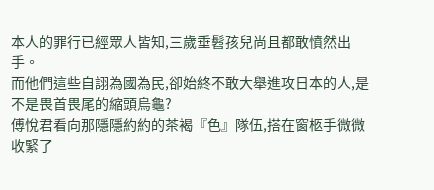本人的罪行已經眾人皆知,三歲垂髫孩兒尚且都敢憤然出手。
而他們這些自詡為國為民,卻始終不敢大舉進攻日本的人,是不是畏首畏尾的縮頭烏龜?
傅悅君看向那隱隱約約的茶褐『色』隊伍,搭在窗柩手微微收緊了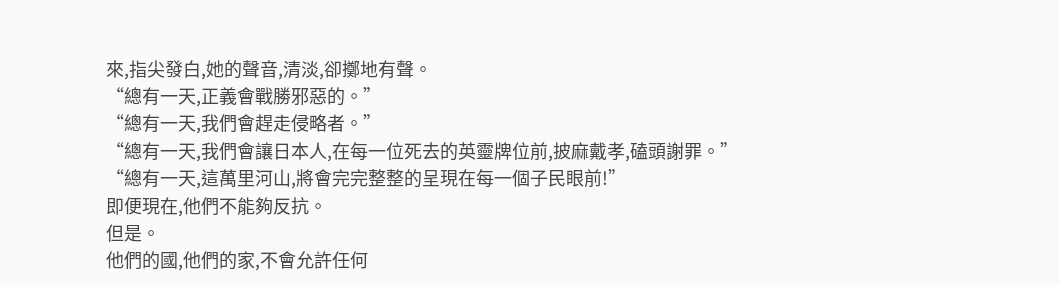來,指尖發白,她的聲音,清淡,卻擲地有聲。
“總有一天,正義會戰勝邪惡的。”
“總有一天,我們會趕走侵略者。”
“總有一天,我們會讓日本人,在每一位死去的英靈牌位前,披麻戴孝,磕頭謝罪。”
“總有一天,這萬里河山,將會完完整整的呈現在每一個子民眼前!”
即便現在,他們不能夠反抗。
但是。
他們的國,他們的家,不會允許任何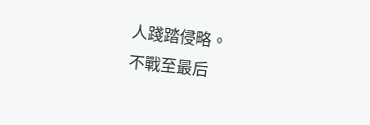人踐踏侵略。
不戰至最后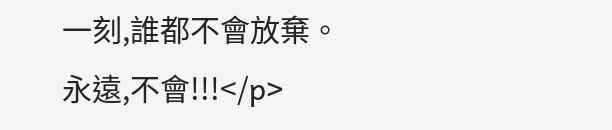一刻,誰都不會放棄。
永遠,不會!!!</p>